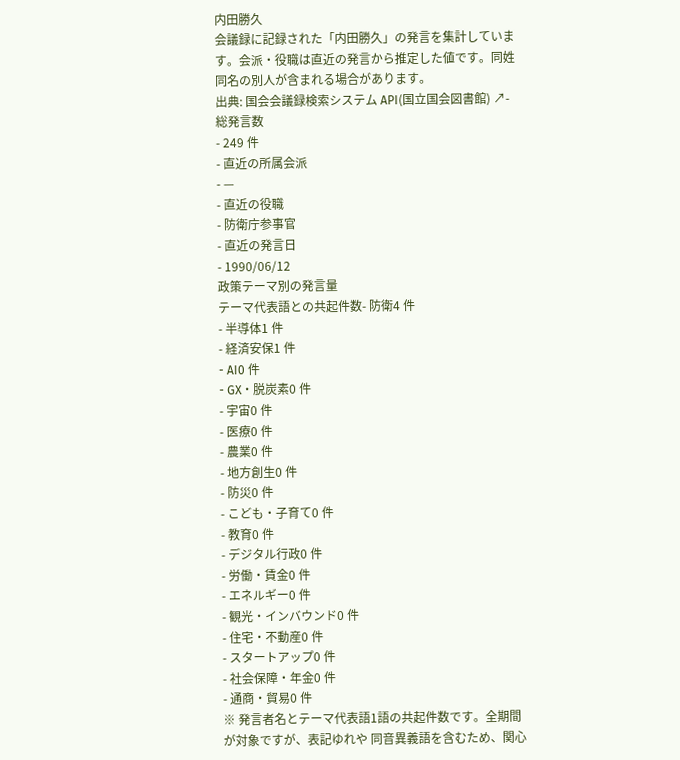内田勝久
会議録に記録された「内田勝久」の発言を集計しています。会派・役職は直近の発言から推定した値です。同姓同名の別人が含まれる場合があります。
出典: 国会会議録検索システム API(国立国会図書館) ↗- 総発言数
- 249 件
- 直近の所属会派
- —
- 直近の役職
- 防衛庁参事官
- 直近の発言日
- 1990/06/12
政策テーマ別の発言量
テーマ代表語との共起件数- 防衛4 件
- 半導体1 件
- 経済安保1 件
- AI0 件
- GX・脱炭素0 件
- 宇宙0 件
- 医療0 件
- 農業0 件
- 地方創生0 件
- 防災0 件
- こども・子育て0 件
- 教育0 件
- デジタル行政0 件
- 労働・賃金0 件
- エネルギー0 件
- 観光・インバウンド0 件
- 住宅・不動産0 件
- スタートアップ0 件
- 社会保障・年金0 件
- 通商・貿易0 件
※ 発言者名とテーマ代表語1語の共起件数です。全期間が対象ですが、表記ゆれや 同音異義語を含むため、関心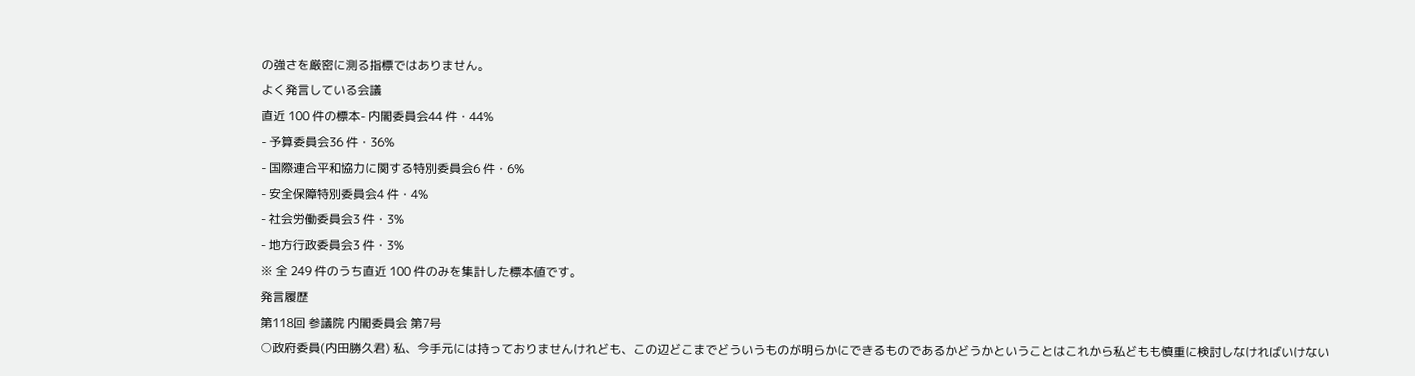の強さを厳密に測る指標ではありません。
よく発言している会議
直近 100 件の標本- 内閣委員会44 件・44%
- 予算委員会36 件・36%
- 国際連合平和協力に関する特別委員会6 件・6%
- 安全保障特別委員会4 件・4%
- 社会労働委員会3 件・3%
- 地方行政委員会3 件・3%
※ 全 249 件のうち直近 100 件のみを集計した標本値です。
発言履歴
第118回 参議院 内閣委員会 第7号
○政府委員(内田勝久君) 私、今手元には持っておりませんけれども、この辺どこまでどういうものが明らかにできるものであるかどうかということはこれから私どもも慎重に検討しなければいけない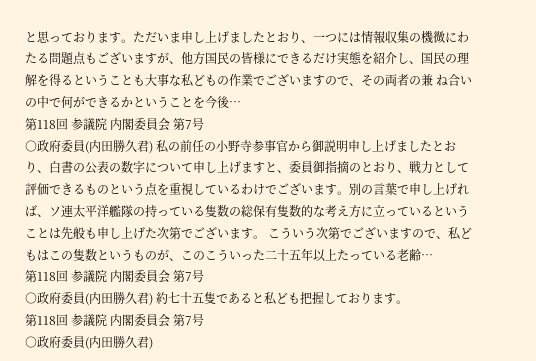と思っております。ただいま申し上げましたとおり、一つには情報収集の機微にわたる問題点もございますが、他方国民の皆様にできるだけ実態を紹介し、国民の理解を得るということも大事な私どもの作業でございますので、その両者の兼 ね合いの中で何ができるかということを今後…
第118回 参議院 内閣委員会 第7号
○政府委員(内田勝久君) 私の前任の小野寺参事官から御説明申し上げましたとおり、白書の公表の数字について申し上げますと、委員御指摘のとおり、戦力として評価できるものという点を重視しているわけでございます。別の言葉で申し上げれば、ソ連太平洋艦隊の持っている隻数の総保有隻数的な考え方に立っているということは先般も申し上げた次第でございます。 こういう次第でございますので、私どもはこの隻数というものが、このこういった二十五年以上たっている老齢…
第118回 参議院 内閣委員会 第7号
○政府委員(内田勝久君) 約七十五隻であると私ども把握しております。
第118回 参議院 内閣委員会 第7号
○政府委員(内田勝久君)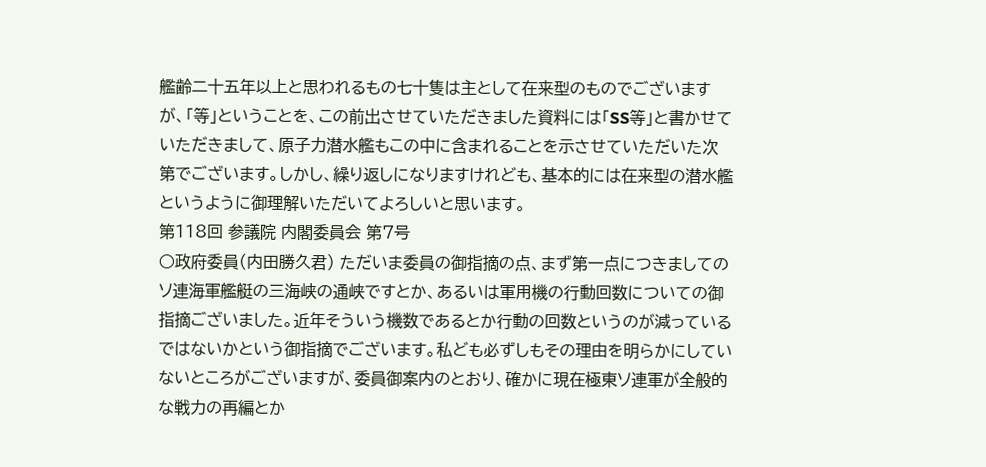艦齢二十五年以上と思われるもの七十隻は主として在来型のものでございますが、「等」ということを、この前出させていただきました資料には「SS等」と書かせていただきまして、原子力潜水艦もこの中に含まれることを示させていただいた次第でございます。しかし、繰り返しになりますけれども、基本的には在来型の潜水艦というように御理解いただいてよろしいと思います。
第118回 参議院 内閣委員会 第7号
○政府委員(内田勝久君) ただいま委員の御指摘の点、まず第一点につきましてのソ連海軍艦艇の三海峡の通峡ですとか、あるいは軍用機の行動回数についての御指摘ございました。近年そういう機数であるとか行動の回数というのが減っているではないかという御指摘でございます。私ども必ずしもその理由を明らかにしていないところがございますが、委員御案内のとおり、確かに現在極東ソ連軍が全般的な戦力の再編とか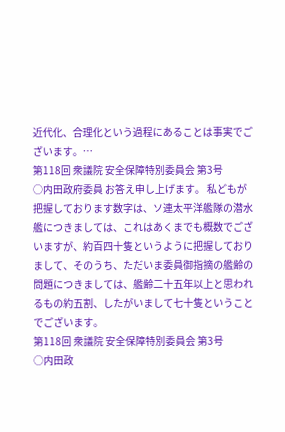近代化、合理化という過程にあることは事実でございます。…
第118回 衆議院 安全保障特別委員会 第3号
○内田政府委員 お答え申し上げます。 私どもが把握しております数字は、ソ連太平洋艦隊の潜水艦につきましては、これはあくまでも概数でございますが、約百四十隻というように把握しておりまして、そのうち、ただいま委員御指摘の艦齢の問題につきましては、艦齢二十五年以上と思われるもの約五割、したがいまして七十隻ということでございます。
第118回 衆議院 安全保障特別委員会 第3号
○内田政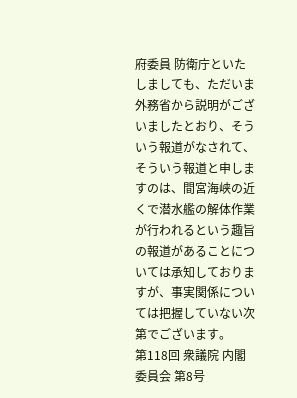府委員 防衛庁といたしましても、ただいま外務省から説明がございましたとおり、そういう報道がなされて、そういう報道と申しますのは、間宮海峡の近くで潜水艦の解体作業が行われるという趣旨の報道があることについては承知しておりますが、事実関係については把握していない次第でございます。
第118回 衆議院 内閣委員会 第8号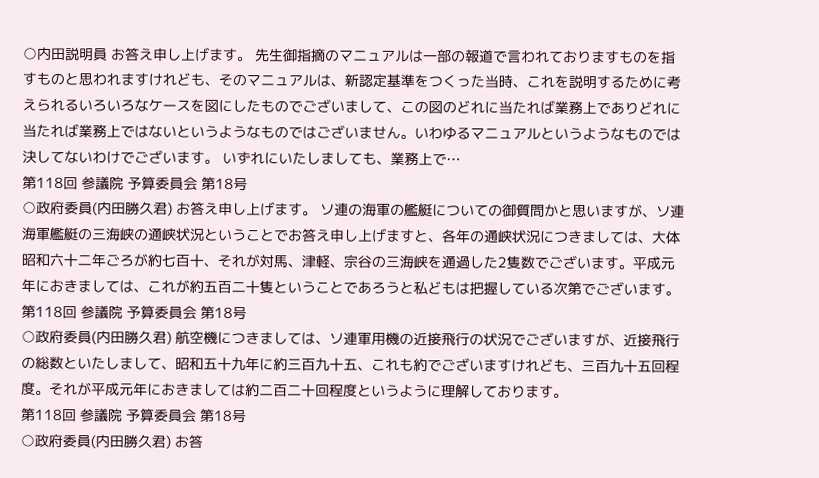○内田説明員 お答え申し上げます。 先生御指摘のマニュアルは一部の報道で言われておりますものを指すものと思われますけれども、そのマニュアルは、新認定基準をつくった当時、これを説明するために考えられるいろいろなケースを図にしたものでございまして、この図のどれに当たれば業務上でありどれに当たれば業務上ではないというようなものではございません。いわゆるマニュアルというようなものでは決してないわけでございます。 いずれにいたしましても、業務上で…
第118回 参議院 予算委員会 第18号
○政府委員(内田勝久君) お答え申し上げます。 ソ連の海軍の艦艇についての御質問かと思いますが、ソ連海軍艦艇の三海峡の通峡状況ということでお答え申し上げますと、各年の通峡状況につきましては、大体昭和六十二年ごろが約七百十、それが対馬、津軽、宗谷の三海峡を通過した2隻数でございます。平成元年におきましては、これが約五百二十隻ということであろうと私どもは把握している次第でございます。
第118回 参議院 予算委員会 第18号
○政府委員(内田勝久君) 航空機につきましては、ソ連軍用機の近接飛行の状況でございますが、近接飛行の総数といたしまして、昭和五十九年に約三百九十五、これも約でございますけれども、三百九十五回程度。それが平成元年におきましては約二百二十回程度というように理解しております。
第118回 参議院 予算委員会 第18号
○政府委員(内田勝久君) お答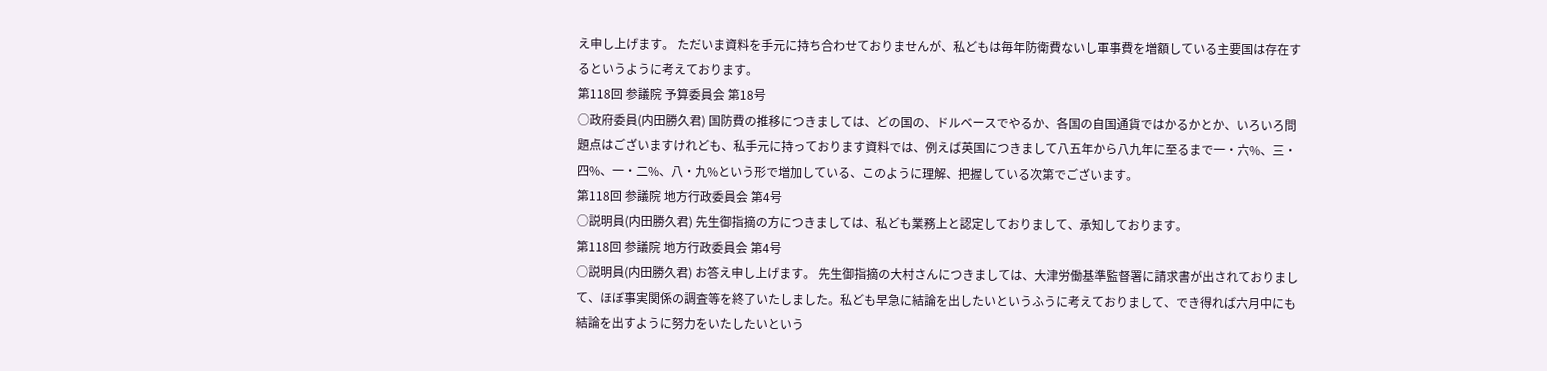え申し上げます。 ただいま資料を手元に持ち合わせておりませんが、私どもは毎年防衛費ないし軍事費を増額している主要国は存在するというように考えております。
第118回 参議院 予算委員会 第18号
○政府委員(内田勝久君) 国防費の推移につきましては、どの国の、ドルベースでやるか、各国の自国通貨ではかるかとか、いろいろ問題点はございますけれども、私手元に持っております資料では、例えば英国につきまして八五年から八九年に至るまで一・六%、三・四%、一・二%、八・九%という形で増加している、このように理解、把握している次第でございます。
第118回 参議院 地方行政委員会 第4号
○説明員(内田勝久君) 先生御指摘の方につきましては、私ども業務上と認定しておりまして、承知しております。
第118回 参議院 地方行政委員会 第4号
○説明員(内田勝久君) お答え申し上げます。 先生御指摘の大村さんにつきましては、大津労働基準監督署に請求書が出されておりまして、ほぼ事実関係の調査等を終了いたしました。私ども早急に結論を出したいというふうに考えておりまして、でき得れば六月中にも結論を出すように努力をいたしたいという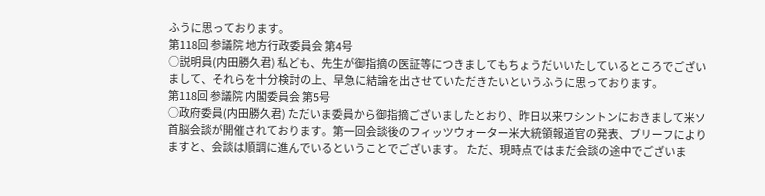ふうに思っております。
第118回 参議院 地方行政委員会 第4号
○説明員(内田勝久君) 私ども、先生が御指摘の医証等につきましてもちょうだいいたしているところでございまして、それらを十分検討の上、早急に結論を出させていただきたいというふうに思っております。
第118回 参議院 内閣委員会 第5号
○政府委員(内田勝久君) ただいま委員から御指摘ございましたとおり、昨日以来ワシントンにおきまして米ソ首脳会談が開催されております。第一回会談後のフィッツウォーター米大統領報道官の発表、ブリーフによりますと、会談は順調に進んでいるということでございます。 ただ、現時点ではまだ会談の途中でございま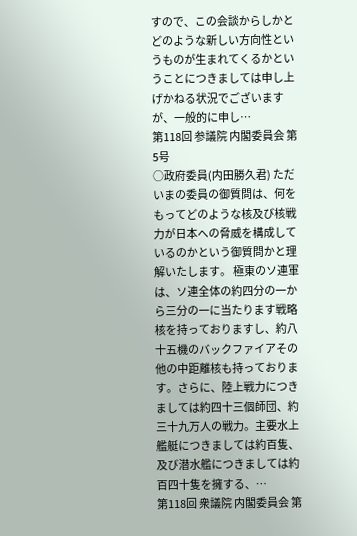すので、この会談からしかとどのような新しい方向性というものが生まれてくるかということにつきましては申し上げかねる状況でございますが、一般的に申し…
第118回 参議院 内閣委員会 第5号
○政府委員(内田勝久君) ただいまの委員の御質問は、何をもってどのような核及び核戦力が日本への脅威を構成しているのかという御質問かと理解いたします。 極東のソ連軍は、ソ連全体の約四分の一から三分の一に当たります戦略核を持っておりますし、約八十五機のバックファイアその他の中距離核も持っております。さらに、陸上戦力につきましては約四十三個師団、約三十九万人の戦力。主要水上艦艇につきましては約百隻、及び潜水艦につきましては約百四十隻を擁する、…
第118回 衆議院 内閣委員会 第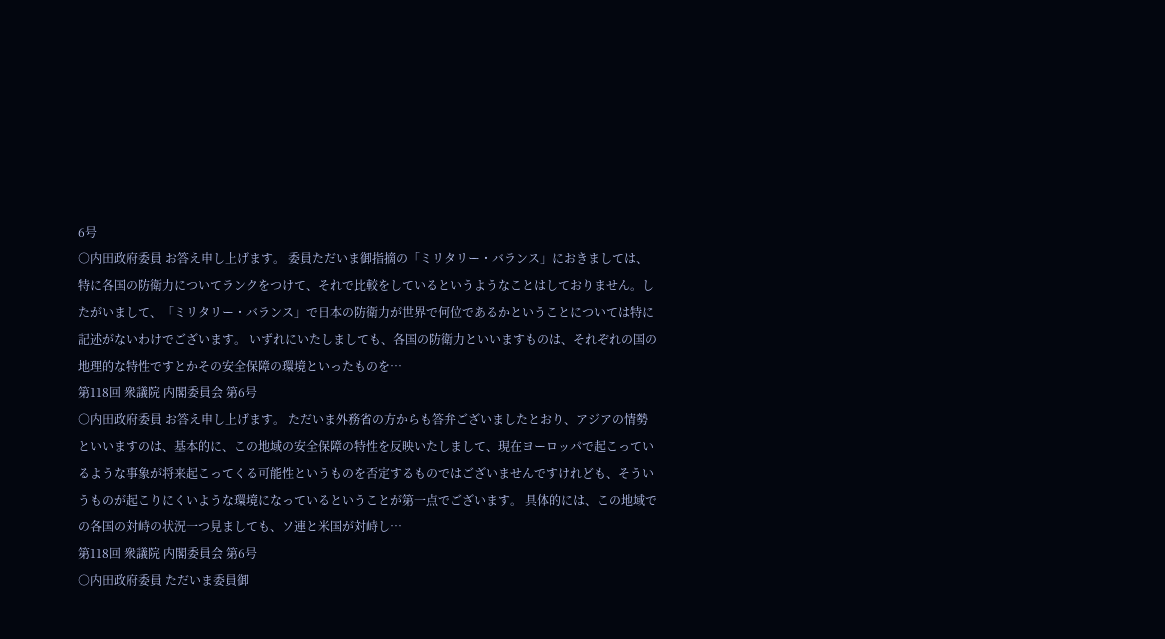6号
○内田政府委員 お答え申し上げます。 委員ただいま御指摘の「ミリタリー・バランス」におきましては、特に各国の防衛力についてランクをつけて、それで比較をしているというようなことはしておりません。したがいまして、「ミリタリー・バランス」で日本の防衛力が世界で何位であるかということについては特に記述がないわけでございます。 いずれにいたしましても、各国の防衛力といいますものは、それぞれの国の地理的な特性ですとかその安全保障の環境といったものを…
第118回 衆議院 内閣委員会 第6号
○内田政府委員 お答え申し上げます。 ただいま外務省の方からも答弁ございましたとおり、アジアの情勢といいますのは、基本的に、この地域の安全保障の特性を反映いたしまして、現在ヨーロッパで起こっているような事象が将来起こってくる可能性というものを否定するものではございませんですけれども、そういうものが起こりにくいような環境になっているということが第一点でございます。 具体的には、この地域での各国の対峙の状況一つ見ましても、ソ連と米国が対峙し…
第118回 衆議院 内閣委員会 第6号
○内田政府委員 ただいま委員御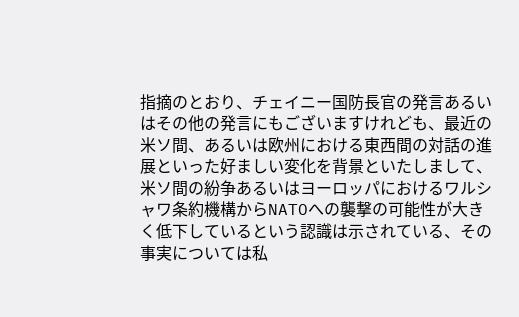指摘のとおり、チェイニー国防長官の発言あるいはその他の発言にもございますけれども、最近の米ソ間、あるいは欧州における東西間の対話の進展といった好ましい変化を背景といたしまして、米ソ間の紛争あるいはヨーロッパにおけるワルシャワ条約機構からNATOへの襲撃の可能性が大きく低下しているという認識は示されている、その事実については私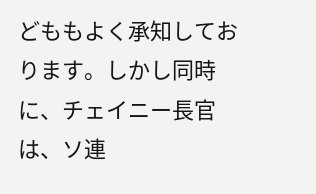どももよく承知しております。しかし同時に、チェイニー長官は、ソ連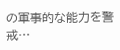の軍事的な能力を警戒…